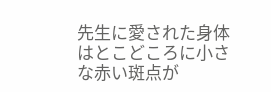先生に愛された身体はとこどころに小さな赤い斑点が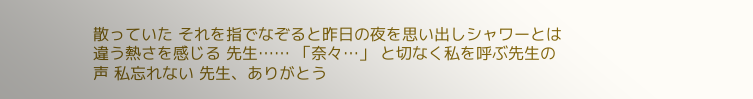散っていた それを指でなぞると昨日の夜を思い出しシャワーとは違う熱さを感じる 先生…… 「奈々…」 と切なく私を呼ぶ先生の声 私忘れない 先生、ありがとう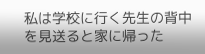私は学校に行く先生の背中を見送ると家に帰った